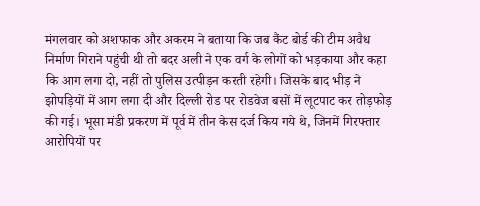मंगलवार को अशफाक और अकरम ने बताया कि जब कैंट बोर्ड की टीम अवैध निर्माण गिराने पहुंची थी तो बदर अली ने एक वर्ग के लोगों को भड़काया और कहा कि आग लगा दो, नहीं तो पुलिस उत्पीड़न करती रहेगी। जिसके बाद भीड़ ने झोपड़ियों में आग लगा दी और दिल्ली रोड पर रोडवेज बसों में लूटपाट कर तोड़फोड़ की गई। भूसा मंडी प्रकरण में पूर्व में तीन केस दर्ज किय गये थे, जिनमें गिरफ्तार आरोपियों पर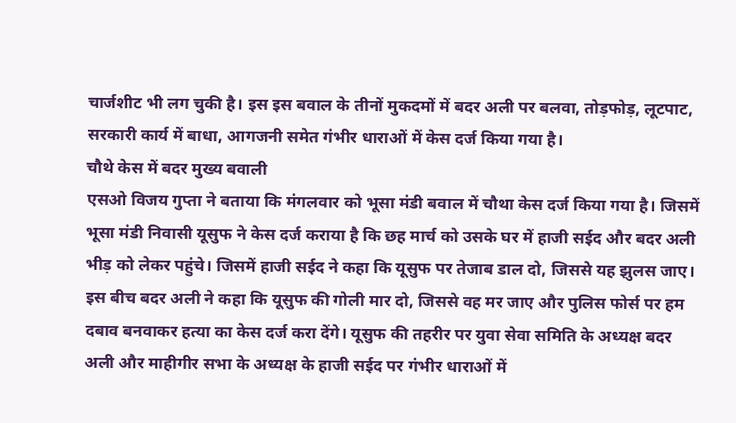चार्जशीट भी लग चुकी है। इस इस बवाल के तीनों मुकदमों में बदर अली पर बलवा, तोड़फोड़, लूटपाट, सरकारी कार्य में बाधा, आगजनी समेत गंभीर धाराओं में केस दर्ज किया गया है।
चौथे केस में बदर मुख्य बवाली
एसओ विजय गुप्ता ने बताया कि मंगलवार को भूसा मंडी बवाल में चौथा केस दर्ज किया गया है। जिसमें भूसा मंडी निवासी यूसुफ ने केस दर्ज कराया है कि छह मार्च को उसके घर में हाजी सईद और बदर अली भीड़ को लेकर पहुंचे। जिसमें हाजी सईद ने कहा कि यूसुफ पर तेजाब डाल दो, जिससे यह झुलस जाए।
इस बीच बदर अली ने कहा कि यूसुफ की गोली मार दो, जिससे वह मर जाए और पुलिस फोर्स पर हम दबाव बनवाकर हत्या का केस दर्ज करा देंगे। यूसुफ की तहरीर पर युवा सेवा समिति के अध्यक्ष बदर अली और माहीगीर सभा के अध्यक्ष के हाजी सईद पर गंभीर धाराओं में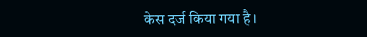केस दर्ज किया गया है।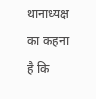थानाध्यक्ष का कहना है कि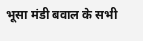भूसा मंडी बवाल के सभी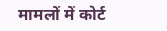मामलों में कोर्ट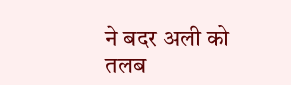ने बदर अली को तलब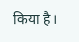किया है।